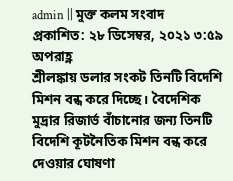admin || মুক্ত কলম সংবাদ
প্রকাশিত: ২৮ ডিসেম্বর, ২০২১ ৩:৫৯ অপরাহ্ণ
শ্রীলঙ্কায় ডলার সংকট তিনটি বিদেশি মিশন বন্ধ করে দিচ্ছে। বৈদেশিক মুদ্রার রিজার্ভ বাঁচানোর জন্য তিনটি বিদেশি কূটনৈতিক মিশন বন্ধ করে দেওয়ার ঘোষণা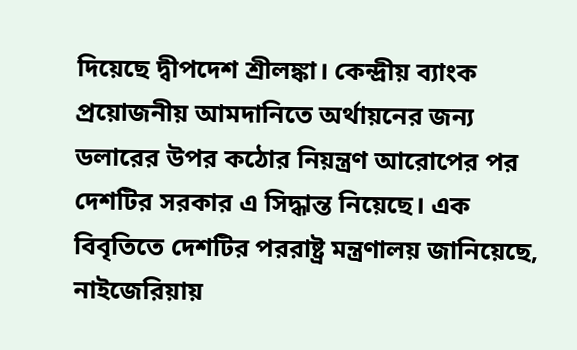দিয়েছে দ্বীপদেশ শ্রীলঙ্কা। কেন্দ্রীয় ব্যাংক প্রয়োজনীয় আমদানিতে অর্থায়নের জন্য ডলারের উপর কঠোর নিয়ন্ত্রণ আরোপের পর দেশটির সরকার এ সিদ্ধান্ত নিয়েছে। এক বিবৃতিতে দেশটির পররাষ্ট্র মন্ত্রণালয় জানিয়েছে, নাইজেরিয়ায়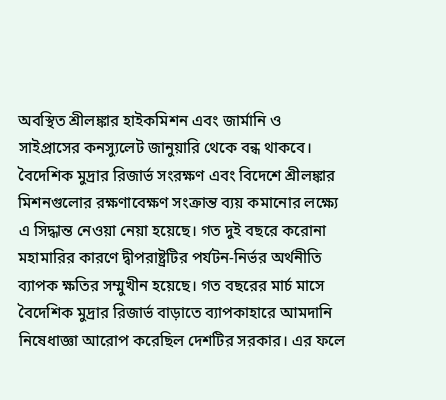অবস্থিত শ্রীলঙ্কার হাইকমিশন এবং জার্মানি ও সাইপ্রাসের কনস্যুলেট জানুয়ারি থেকে বন্ধ থাকবে।
বৈদেশিক মুদ্রার রিজার্ভ সংরক্ষণ এবং বিদেশে শ্রীলঙ্কার মিশনগুলোর রক্ষণাবেক্ষণ সংক্রান্ত ব্যয় কমানোর লক্ষ্যে এ সিদ্ধান্ত নেওয়া নেয়া হয়েছে। গত দুই বছরে করোনা মহামারির কারণে দ্বীপরাষ্ট্রটির পর্যটন-নির্ভর অর্থনীতি ব্যাপক ক্ষতির সম্মুখীন হয়েছে। গত বছরের মার্চ মাসে বৈদেশিক মুদ্রার রিজার্ভ বাড়াতে ব্যাপকাহারে আমদানি নিষেধাজ্ঞা আরোপ করেছিল দেশটির সরকার। এর ফলে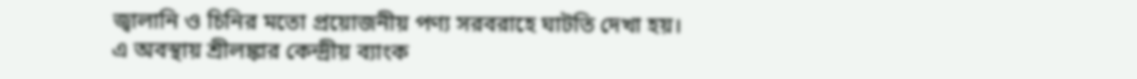জ্বালানি ও চিনির মতো প্রয়োজনীয় পণ্য সরবরাহে ঘাটতি দেখা হয়।
এ অবস্থায় শ্রীলঙ্কার কেন্দ্রীয় ব্যাংক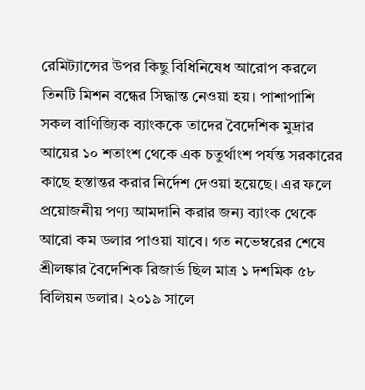রেমিট্যান্সের উপর কিছু বিধিনিষেধ আরোপ করলে তিনটি মিশন বন্ধের সিদ্ধান্ত নেওয়া হয়। পাশাপাশি সকল বাণিজ্যিক ব্যাংককে তাদের বৈদেশিক মুদ্রার আয়ের ১০ শতাংশ থেকে এক চতুর্থাংশ পর্যন্ত সরকারের কাছে হস্তান্তর করার নির্দেশ দেওয়া হয়েছে। এর ফলে প্রয়োজনীয় পণ্য আমদানি করার জন্য ব্যাংক থেকে আরো কম ডলার পাওয়া যাবে। গত নভেম্বরের শেষে শ্রীলঙ্কার বৈদেশিক রিজার্ভ ছিল মাত্র ১ দশমিক ৫৮ বিলিয়ন ডলার। ২০১৯ সালে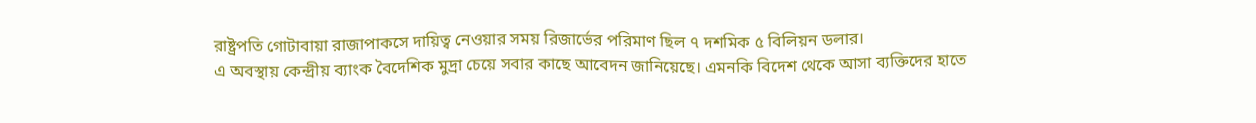রাষ্ট্রপতি গোটাবায়া রাজাপাকসে দায়িত্ব নেওয়ার সময় রিজার্ভের পরিমাণ ছিল ৭ দশমিক ৫ বিলিয়ন ডলার।
এ অবস্থায় কেন্দ্রীয় ব্যাংক বৈদেশিক মুদ্রা চেয়ে সবার কাছে আবেদন জানিয়েছে। এমনকি বিদেশ থেকে আসা ব্যক্তিদের হাতে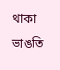থাকা ভাঙতি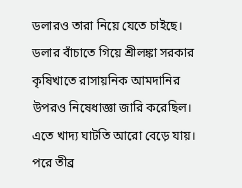ডলারও তারা নিয়ে যেতে চাইছে। ডলার বাঁচাতে গিয়ে শ্রীলঙ্কা সরকার কৃষিখাতে রাসায়নিক আমদানির উপরও নিষেধাজ্ঞা জারি করেছিল। এতে খাদ্য ঘাটতি আরো বেড়ে যায়। পরে তীব্র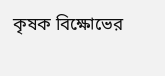কৃষক বিক্ষোভের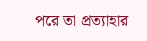পরে তা প্রত্যাহার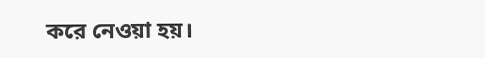করে নেওয়া হয়।